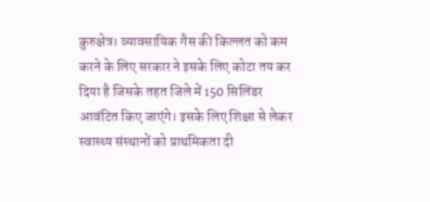कुरुक्षेत्र। व्यावसायिक गैस की किल्लत को कम करने के लिए सरकार ने इसके लिए कोटा तय कर दिया है जिसके तहत जिले में 150 सिलिंडर आवंटित किए जाएंगे। इसके लिए शिक्षा से लेकर स्वास्थ्य संस्थानों को प्राथमिकता दी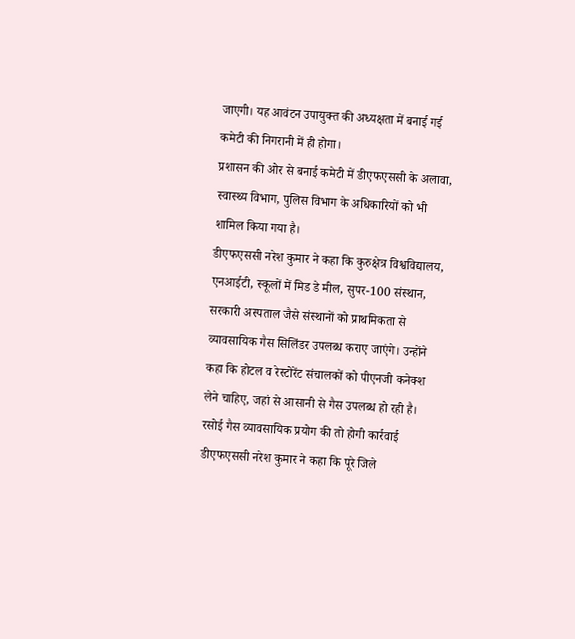जाएगी। यह आवंटन उपायुक्त की अध्यक्षता में बनाई गई कमेटी की निगरानी में ही होगा।
प्रशासन की ओर से बनाई कमेटी में डीएफएससी के अलावा, स्वास्थ्य विभाग, पुलिस विभाग के अधिकारियों को भी शामिल किया गया है।
डीएफएससी नरेश कुमार ने कहा कि कुरुक्षेत्र विश्वविद्यालय, एनआईटी, स्कूलों में मिड डे मील, सुपर-100 संस्थान, सरकारी अस्पताल जैसे संस्थानों को प्राथमिकता से व्यावसायिक गैस सिलिंडर उपलब्ध कराए जाएंगे। उन्होंने कहा कि होटल व रेस्टोरेंट संचालकों को पीएनजी कनेक्श लेने चाहिए, जहां से आसानी से गैस उपलब्ध हो रही है।
रसोई गैस व्यावसायिक प्रयोग की तो होगी कार्रवाई
डीएफएससी नरेश कुमार ने कहा कि पूरे जिले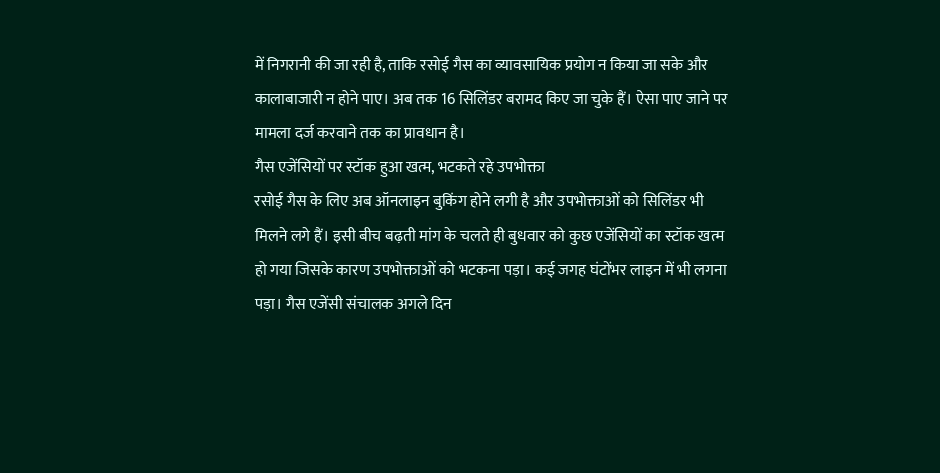में निगरानी की जा रही है, ताकि रसोई गैस का व्यावसायिक प्रयोग न किया जा सके और कालाबाजारी न होने पाए। अब तक 16 सिलिंडर बरामद किए जा चुके हैं। ऐसा पाए जाने पर मामला दर्ज करवाने तक का प्रावधान है।
गैस एजेंसियों पर स्टॉक हुआ खत्म, भटकते रहे उपभोक्ता
रसोई गैस के लिए अब ऑनलाइन बुकिंग होने लगी है और उपभोक्ताओं को सिलिंडर भी मिलने लगे हैं। इसी बीच बढ़ती मांग के चलते ही बुधवार को कुछ एजेंसियों का स्टॉक खत्म हो गया जिसके कारण उपभोक्ताओं को भटकना पड़ा। कई जगह घंटोंभर लाइन में भी लगना पड़ा। गैस एजेंसी संचालक अगले दिन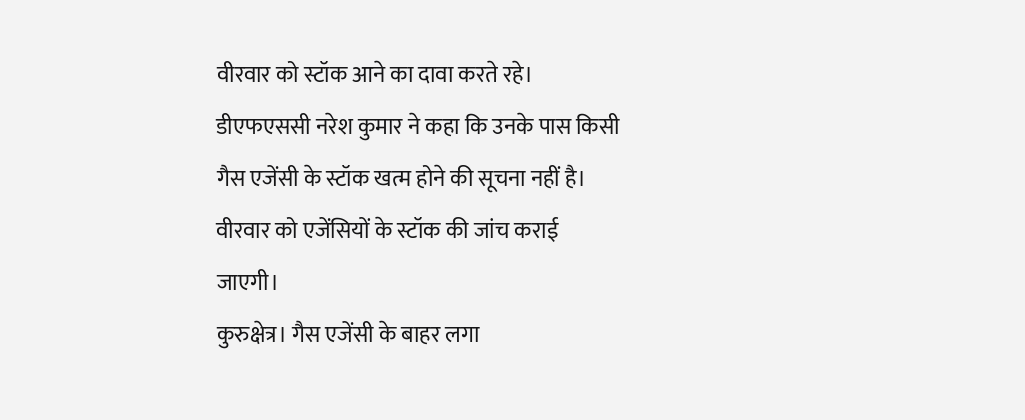वीरवार को स्टॉक आने का दावा करते रहे। डीएफएससी नरेश कुमार ने कहा कि उनके पास किसी गैस एजेंसी के स्टॉक खत्म होने की सूचना नहीं है। वीरवार को एजेंसियों के स्टॉक की जांच कराई जाएगी।
कुरुक्षेत्र। गैस एजेंसी के बाहर लगा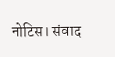नोटिस। संवाद